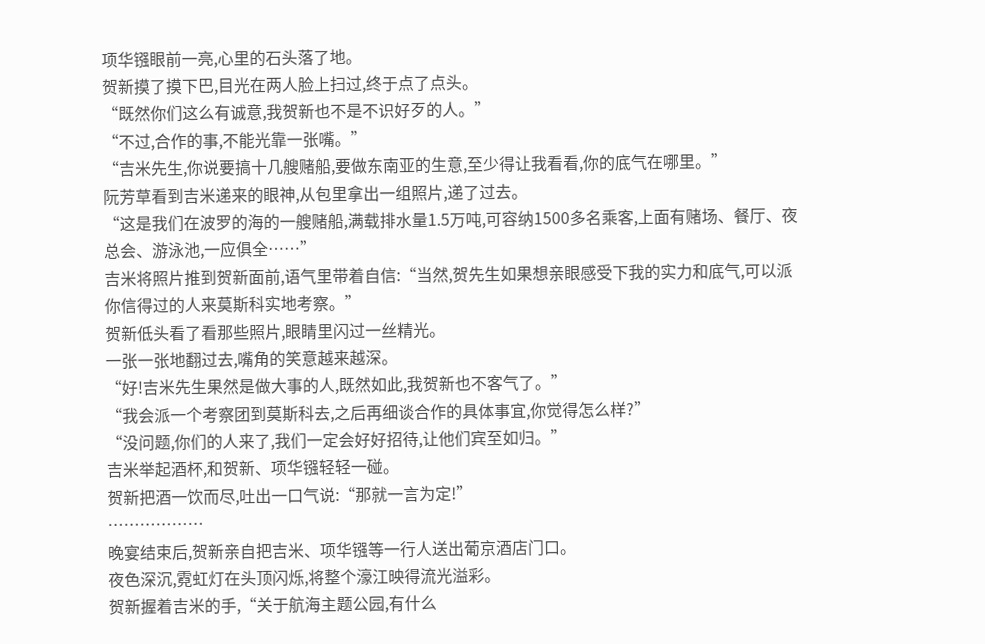项华镪眼前一亮,心里的石头落了地。
贺新摸了摸下巴,目光在两人脸上扫过,终于点了点头。
“既然你们这么有诚意,我贺新也不是不识好歹的人。”
“不过,合作的事,不能光靠一张嘴。”
“吉米先生,你说要搞十几艘赌船,要做东南亚的生意,至少得让我看看,你的底气在哪里。”
阮芳草看到吉米递来的眼神,从包里拿出一组照片,递了过去。
“这是我们在波罗的海的一艘赌船,满载排水量1.5万吨,可容纳1500多名乘客,上面有赌场、餐厅、夜总会、游泳池,一应俱全……”
吉米将照片推到贺新面前,语气里带着自信:“当然,贺先生如果想亲眼感受下我的实力和底气,可以派你信得过的人来莫斯科实地考察。”
贺新低头看了看那些照片,眼睛里闪过一丝精光。
一张一张地翻过去,嘴角的笑意越来越深。
“好!吉米先生果然是做大事的人,既然如此,我贺新也不客气了。”
“我会派一个考察团到莫斯科去,之后再细谈合作的具体事宜,你觉得怎么样?”
“没问题,你们的人来了,我们一定会好好招待,让他们宾至如归。”
吉米举起酒杯,和贺新、项华镪轻轻一碰。
贺新把酒一饮而尽,吐出一口气说:“那就一言为定!”
………………
晚宴结束后,贺新亲自把吉米、项华镪等一行人送出葡京酒店门口。
夜色深沉,霓虹灯在头顶闪烁,将整个濠江映得流光溢彩。
贺新握着吉米的手,“关于航海主题公园,有什么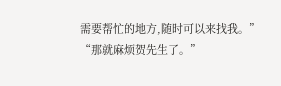需要帮忙的地方,随时可以来找我。”
“那就麻烦贺先生了。”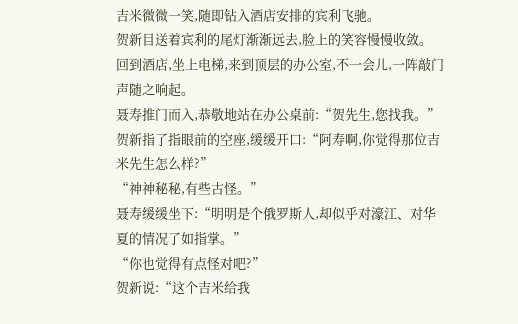吉米微微一笑,随即钻入酒店安排的宾利飞驰。
贺新目送着宾利的尾灯渐渐远去,脸上的笑容慢慢收敛。
回到酒店,坐上电梯,来到顶层的办公室,不一会儿,一阵敲门声随之响起。
聂寿推门而入,恭敬地站在办公桌前:“贺先生,您找我。”
贺新指了指眼前的空座,缓缓开口:“阿寿啊,你觉得那位吉米先生怎么样?”
“神神秘秘,有些古怪。”
聂寿缓缓坐下:“明明是个俄罗斯人,却似乎对濠江、对华夏的情况了如指掌。”
“你也觉得有点怪对吧?”
贺新说:“这个吉米给我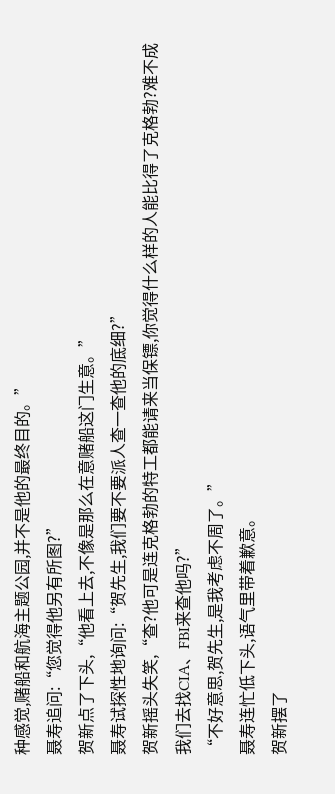种感觉,赌船和航海主题公园,并不是他的最终目的。”
聂寿追问:“您觉得他另有所图?”
贺新点了下头,“他看上去,不像是那么在意赌船这门生意。”
聂寿试探性地询问:“贺先生,我们要不要派人查一查他的底细?”
贺新摇头失笑,“查?他可是连克格勃的特工都能请来当保镖,你觉得什么样的人能比得了克格勃?难不成我们去找CIA、FBI来查他吗?”
“不好意思,贺先生,是我考虑不周了。”
聂寿连忙低下头,语气里带着歉意。
贺新摆了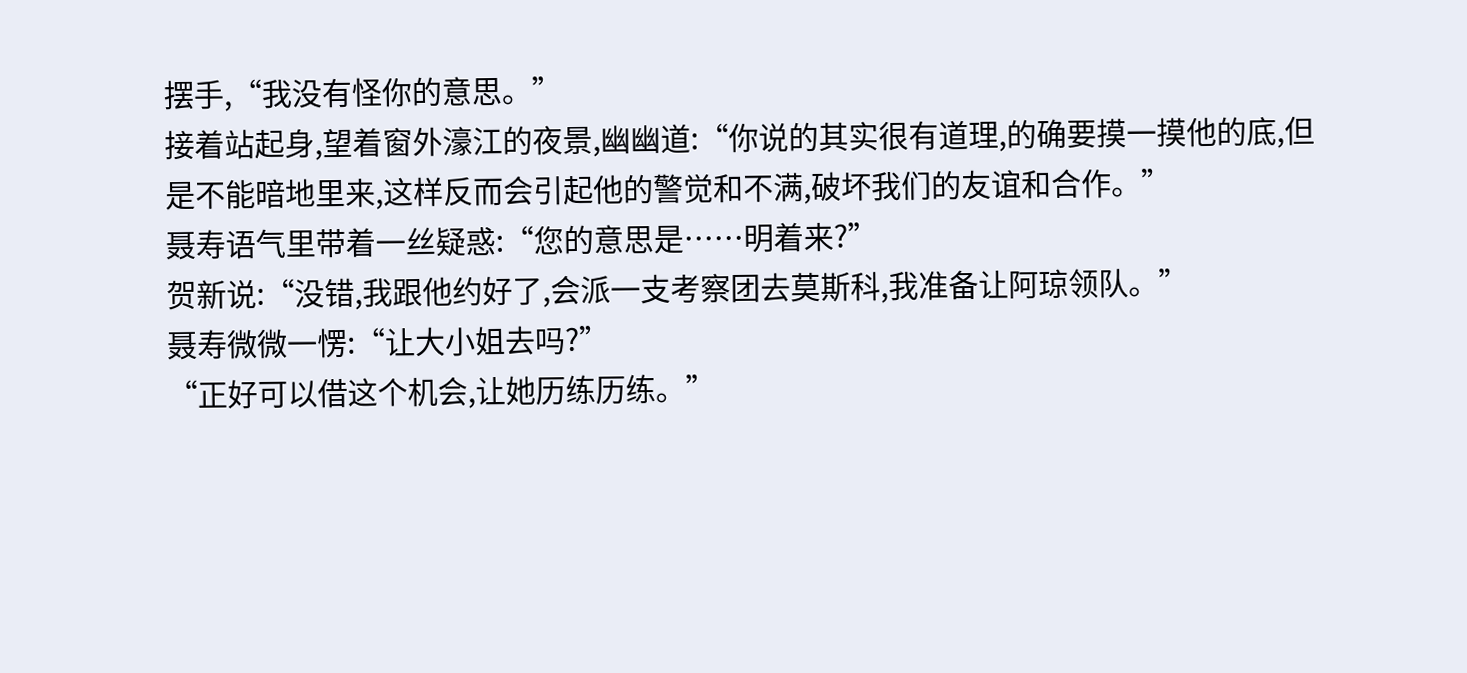摆手,“我没有怪你的意思。”
接着站起身,望着窗外濠江的夜景,幽幽道:“你说的其实很有道理,的确要摸一摸他的底,但是不能暗地里来,这样反而会引起他的警觉和不满,破坏我们的友谊和合作。”
聂寿语气里带着一丝疑惑:“您的意思是……明着来?”
贺新说:“没错,我跟他约好了,会派一支考察团去莫斯科,我准备让阿琼领队。”
聂寿微微一愣:“让大小姐去吗?”
“正好可以借这个机会,让她历练历练。”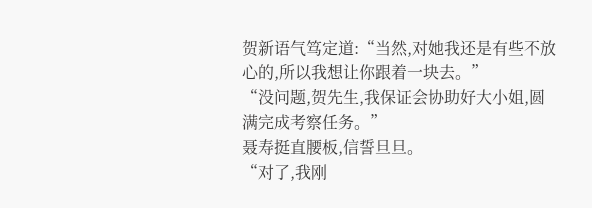贺新语气笃定道:“当然,对她我还是有些不放心的,所以我想让你跟着一块去。”
“没问题,贺先生,我保证会协助好大小姐,圆满完成考察任务。”
聂寿挺直腰板,信誓旦旦。
“对了,我刚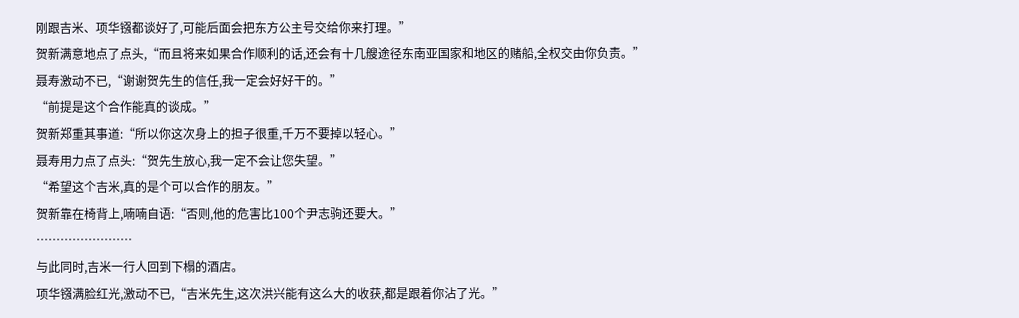刚跟吉米、项华镪都谈好了,可能后面会把东方公主号交给你来打理。”
贺新满意地点了点头,“而且将来如果合作顺利的话,还会有十几艘途径东南亚国家和地区的赌船,全权交由你负责。”
聂寿激动不已,“谢谢贺先生的信任,我一定会好好干的。”
“前提是这个合作能真的谈成。”
贺新郑重其事道:“所以你这次身上的担子很重,千万不要掉以轻心。”
聂寿用力点了点头:“贺先生放心,我一定不会让您失望。”
“希望这个吉米,真的是个可以合作的朋友。”
贺新靠在椅背上,喃喃自语:“否则,他的危害比100个尹志驹还要大。”
……………………
与此同时,吉米一行人回到下榻的酒店。
项华镪满脸红光,激动不已,“吉米先生,这次洪兴能有这么大的收获,都是跟着你沾了光。”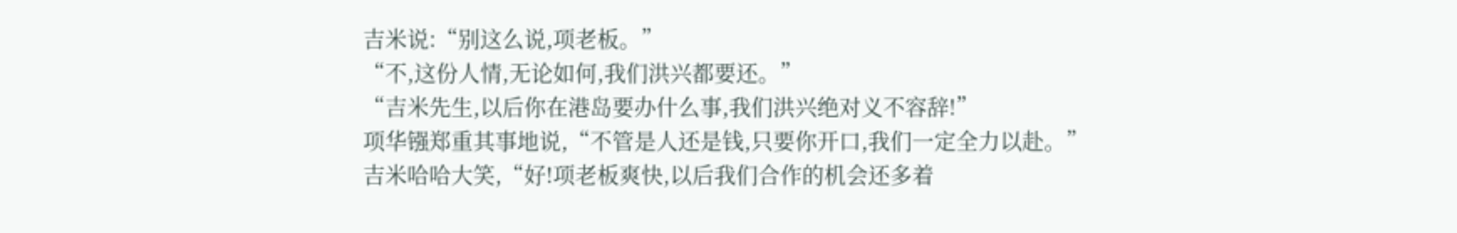吉米说:“别这么说,项老板。”
“不,这份人情,无论如何,我们洪兴都要还。”
“吉米先生,以后你在港岛要办什么事,我们洪兴绝对义不容辞!”
项华镪郑重其事地说,“不管是人还是钱,只要你开口,我们一定全力以赴。”
吉米哈哈大笑,“好!项老板爽快,以后我们合作的机会还多着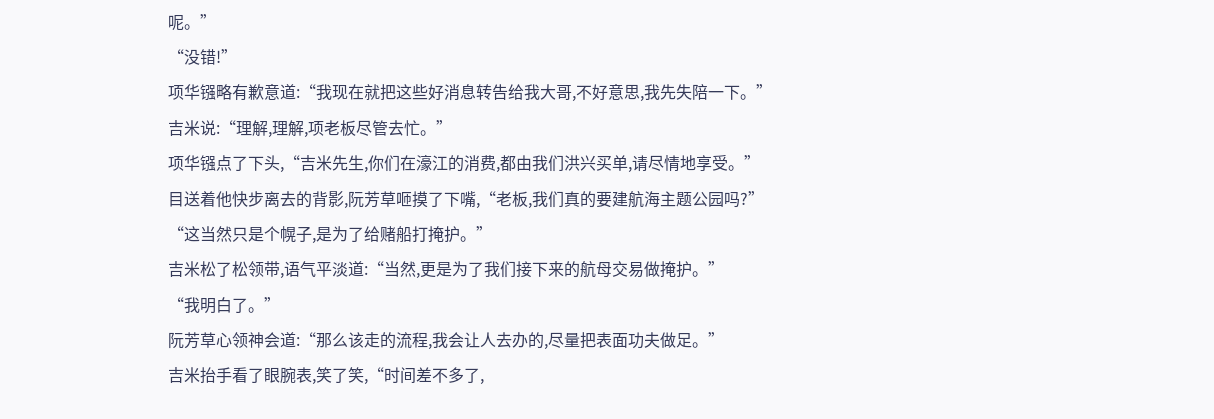呢。”
“没错!”
项华镪略有歉意道:“我现在就把这些好消息转告给我大哥,不好意思,我先失陪一下。”
吉米说:“理解,理解,项老板尽管去忙。”
项华镪点了下头,“吉米先生,你们在濠江的消费,都由我们洪兴买单,请尽情地享受。”
目送着他快步离去的背影,阮芳草咂摸了下嘴,“老板,我们真的要建航海主题公园吗?”
“这当然只是个幌子,是为了给赌船打掩护。”
吉米松了松领带,语气平淡道:“当然,更是为了我们接下来的航母交易做掩护。”
“我明白了。”
阮芳草心领神会道:“那么该走的流程,我会让人去办的,尽量把表面功夫做足。”
吉米抬手看了眼腕表,笑了笑,“时间差不多了,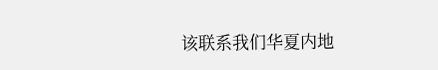该联系我们华夏内地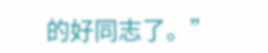的好同志了。”